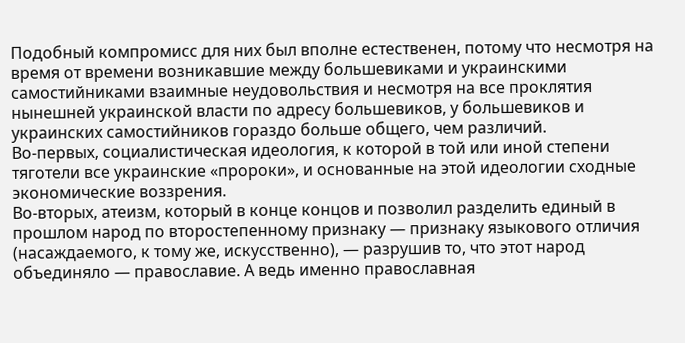Подобный компромисс для них был вполне естественен, потому что несмотря на время от времени возникавшие между большевиками и украинскими самостийниками взаимные неудовольствия и несмотря на все проклятия нынешней украинской власти по адресу большевиков, у большевиков и украинских самостийников гораздо больше общего, чем различий.
Во-первых, социалистическая идеология, к которой в той или иной степени тяготели все украинские «пророки», и основанные на этой идеологии сходные экономические воззрения.
Во-вторых, атеизм, который в конце концов и позволил разделить единый в прошлом народ по второстепенному признаку — признаку языкового отличия (насаждаемого, к тому же, искусственно), — разрушив то, что этот народ объединяло — православие. А ведь именно православная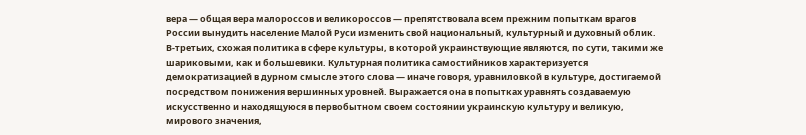вера — общая вера малороссов и великороссов — препятствовала всем прежним попыткам врагов России вынудить население Малой Руси изменить свой национальный, культурный и духовный облик.
В-третьих, схожая политика в сфере культуры, в которой украинствующие являются, по сути, такими же шариковыми, как и большевики. Культурная политика самостийников характеризуется демократизацией в дурном смысле этого слова — иначе говоря, уравниловкой в культуре, достигаемой посредством понижения вершинных уровней. Выражается она в попытках уравнять создаваемую искусственно и находящуюся в первобытном своем состоянии украинскую культуру и великую, мирового значения,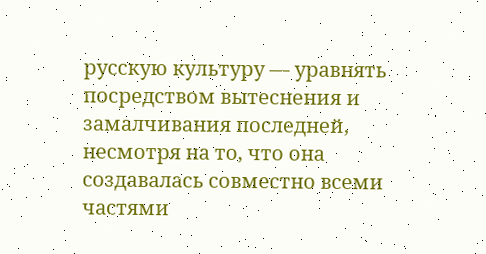русскую культуру — уравнять посредством вытеснения и замалчивания последней, несмотря на то, что она создавалась совместно всеми частями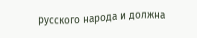русского народа и должна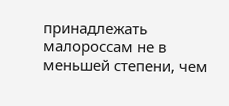принадлежать малороссам не в меньшей степени, чем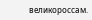великороссам.